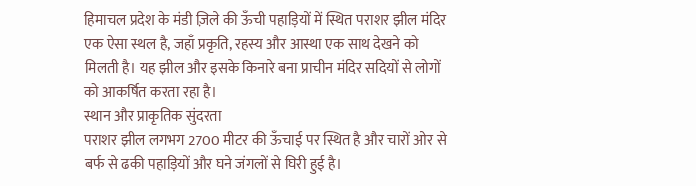हिमाचल प्रदेश के मंडी ज़िले की ऊँची पहाड़ियों में स्थित पराशर झील मंदिर एक ऐसा स्थल है, जहाँ प्रकृति, रहस्य और आस्था एक साथ देखने को मिलती है। यह झील और इसके किनारे बना प्राचीन मंदिर सदियों से लोगों को आकर्षित करता रहा है।
स्थान और प्राकृतिक सुंदरता
पराशर झील लगभग 2700 मीटर की ऊँचाई पर स्थित है और चारों ओर से बर्फ से ढकी पहाड़ियों और घने जंगलों से घिरी हुई है।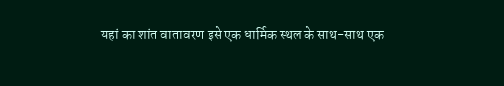यहां का शांत वातावरण इसे एक धार्मिक स्थल के साथ-साथ एक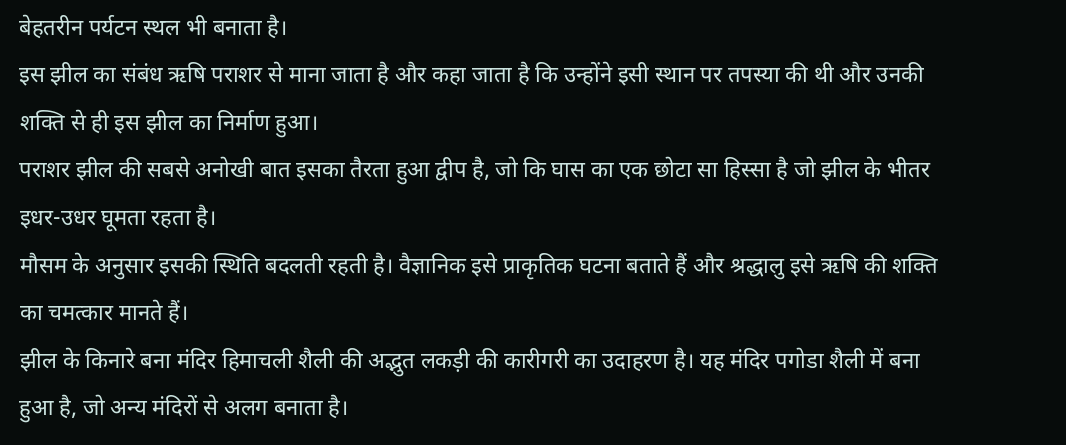बेहतरीन पर्यटन स्थल भी बनाता है।
इस झील का संबंध ऋषि पराशर से माना जाता है और कहा जाता है कि उन्होंने इसी स्थान पर तपस्या की थी और उनकी शक्ति से ही इस झील का निर्माण हुआ।
पराशर झील की सबसे अनोखी बात इसका तैरता हुआ द्वीप है, जो कि घास का एक छोटा सा हिस्सा है जो झील के भीतर इधर-उधर घूमता रहता है।
मौसम के अनुसार इसकी स्थिति बदलती रहती है। वैज्ञानिक इसे प्राकृतिक घटना बताते हैं और श्रद्धालु इसे ऋषि की शक्ति का चमत्कार मानते हैं।
झील के किनारे बना मंदिर हिमाचली शैली की अद्भुत लकड़ी की कारीगरी का उदाहरण है। यह मंदिर पगोडा शैली में बना हुआ है, जो अन्य मंदिरों से अलग बनाता है।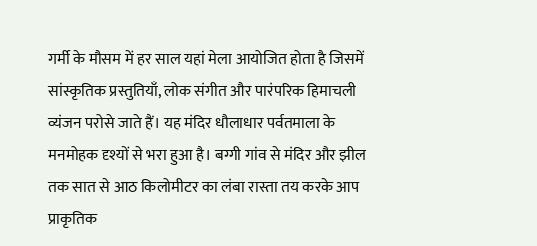गर्मी के मौसम में हर साल यहां मेला आयोजित होता है जिसमें सांस्कृतिक प्रस्तुतियाँ, लोक संगीत और पारंपरिक हिमाचली व्यंजन परोसे जाते हैं। यह मंदिर धौलाधार पर्वतमाला के मनमोहक दृश्यों से भरा हुआ है। बग्गी गांव से मंदिर और झील तक सात से आठ किलोमीटर का लंबा रास्ता तय करके आप प्राकृतिक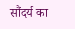सौंदर्य का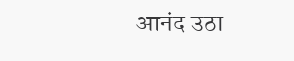आनंद उठा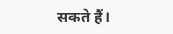सकते हैं।